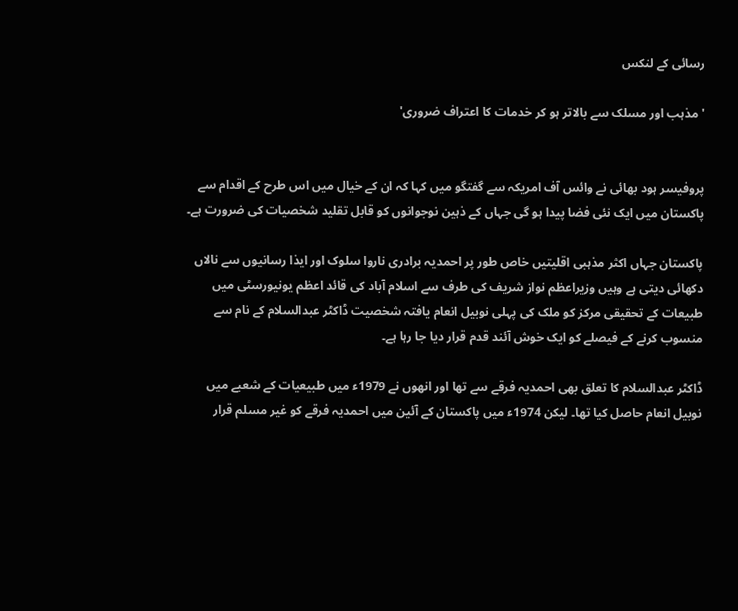رسائی کے لنکس

'مذہب اور مسلک سے بالاتر ہو کر خدمات کا اعتراف ضروری'


پروفیسر ہود بھائی نے وائس آف امریکہ سے گفتگو میں کہا کہ ان کے خیال میں اس طرح کے اقدام سے پاکستان میں ایک نئی فضا پیدا ہو گی جہاں کے ذہین نوجوانوں کو قابل تقلید شخصیات کی ضرورت ہے۔

پاکستان جہاں اکثر مذہبی اقلیتیں خاص طور پر احمدیہ برادری ناروا سلوک اور ایذا رسانیوں سے نالاں دکھائی دیتی ہے وہیں وزیراعظم نواز شریف کی طرف سے اسلام آباد کی قائد اعظم یونیورسٹی میں طبیعات کے تحقیقی مرکز کو ملک کی پہلی نوبیل انعام یافتہ شخصیت ڈاکٹر عبدالسلام کے نام سے منسوب کرنے کے فیصلے کو ایک خوش آئند قدم قرار دیا جا رہا ہے۔

ڈاکٹر عبدالسلام کا تعلق بھی احمدیہ فرقے سے تھا اور انھوں نے 1979ء میں طبیعیات کے شعبے میں نوبیل انعام حاصل کیا تھا۔ لیکن 1974ء میں پاکستان کے آئین میں احمدیہ فرقے کو غیر مسلم قرار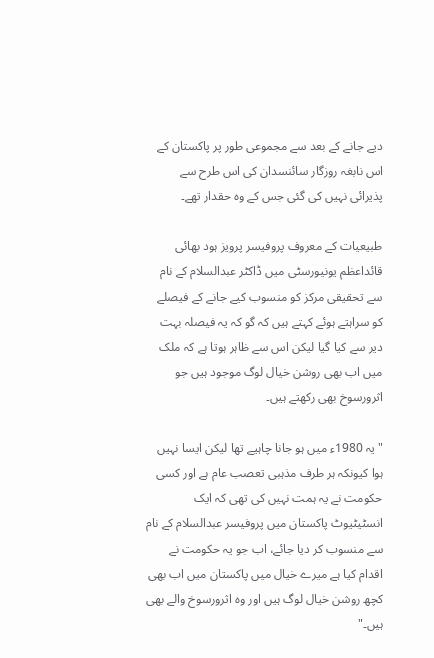دیے جانے کے بعد سے مجموعی طور پر پاکستان کے اس نابغہ روزگار سائنسدان کی اس طرح سے پذیرائی نہیں کی گئی جس کے وہ حقدار تھے۔

طبیعیات کے معروف پروفیسر پرویز ہود بھائی قائداعظم یونیورسٹی میں ڈاکٹر عبدالسلام کے نام سے تحقیقی مرکز کو منسوب کیے جانے کے فیصلے کو سراہتے ہوئے کہتے ہیں کہ گو کہ یہ فیصلہ بہت دیر سے کیا گیا لیکن اس سے ظاہر ہوتا ہے کہ ملک میں اب بھی روشن خیال لوگ موجود ہیں جو اثرورسوخ بھی رکھتے ہیں۔

"یہ 1980ء میں ہو جانا چاہیے تھا لیکن ایسا نہیں ہوا کیونکہ ہر طرف مذہبی تعصب عام ہے اور کسی حکومت نے یہ ہمت نہیں کی تھی کہ ایک انسٹیٹیوٹ پاکستان میں پروفیسر عبدالسلام کے نام سے منسوب کر دیا جائے، اب جو یہ حکومت نے اقدام کیا ہے میرے خیال میں پاکستان میں اب بھی کچھ روشن خیال لوگ ہیں اور وہ اثرورسوخ والے بھی ہیں۔"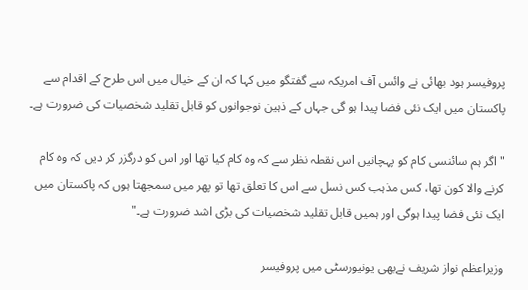پروفیسر ہود بھائی نے وائس آف امریکہ سے گفتگو میں کہا کہ ان کے خیال میں اس طرح کے اقدام سے پاکستان میں ایک نئی فضا پیدا ہو گی جہاں کے ذہین نوجوانوں کو قابل تقلید شخصیات کی ضرورت ہے۔

"اگر ہم سائنسی کام کو پہچانیں اس نقطہ نظر سے کہ وہ کام کیا تھا اور اس کو درگزر کر دیں کہ وہ کام کرنے والا کون تھا، کس مذہب کس نسل سے اس کا تعلق تھا تو پھر میں سمجھتا ہوں کہ پاکستان میں ایک نئی فضا پیدا ہوگی اور ہمیں قابل تقلید شخصیات کی بڑی اشد ضرورت ہے۔"

وزیراعظم نواز شریف نےبھی یونیورسٹی میں پروفیسر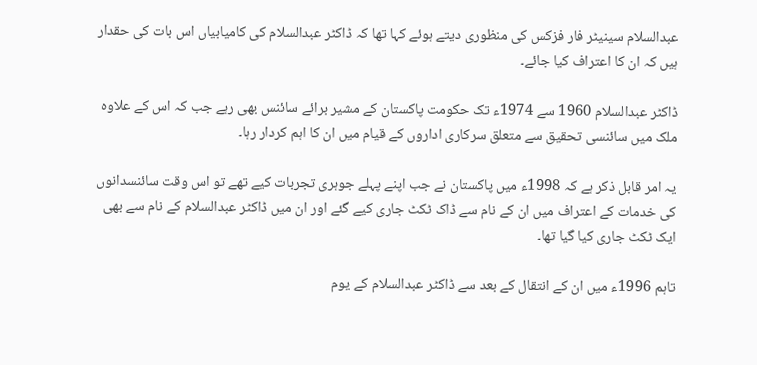عبدالسلام سینیٹر فار فزکس کی منظوری دیتے ہوئے کہا تھا کہ ڈاکٹر عبدالسلام کی کامیابیاں اس بات کی حقدار ہیں کہ ان کا اعتراف کیا جائے۔

ڈاکٹر عبدالسلام 1960 سے 1974ء تک حکومت پاکستان کے مشیر برائے سائنس بھی رہے جب کہ اس کے علاوہ ملک میں سائنسی تحقیق سے متعلق سرکاری اداروں کے قیام میں ان کا اہم کردار رہا۔

یہ امر قابل ذکر ہے کہ 1998ء میں پاکستان نے جب اپنے پہلے جوہری تجربات کیے تھے تو اس وقت سائنسدانوں کی خدمات کے اعتراف میں ان کے نام سے ڈاک ٹکٹ جاری کیے گئے اور ان میں ڈاکٹر عبدالسلام کے نام سے بھی ایک ٹکٹ جاری کیا گیا تھا۔

تاہم 1996ء میں ان کے انتقال کے بعد سے ڈاکٹر عبدالسلام کے یوم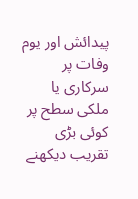پیدائش اور یوم وفات پر سرکاری یا ملکی سطح پر کوئی بڑی تقریب دیکھنے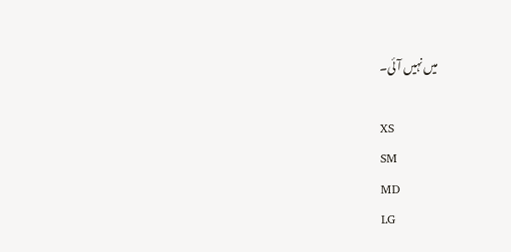میں نہیں آئی۔

XS
SM
MD
LG